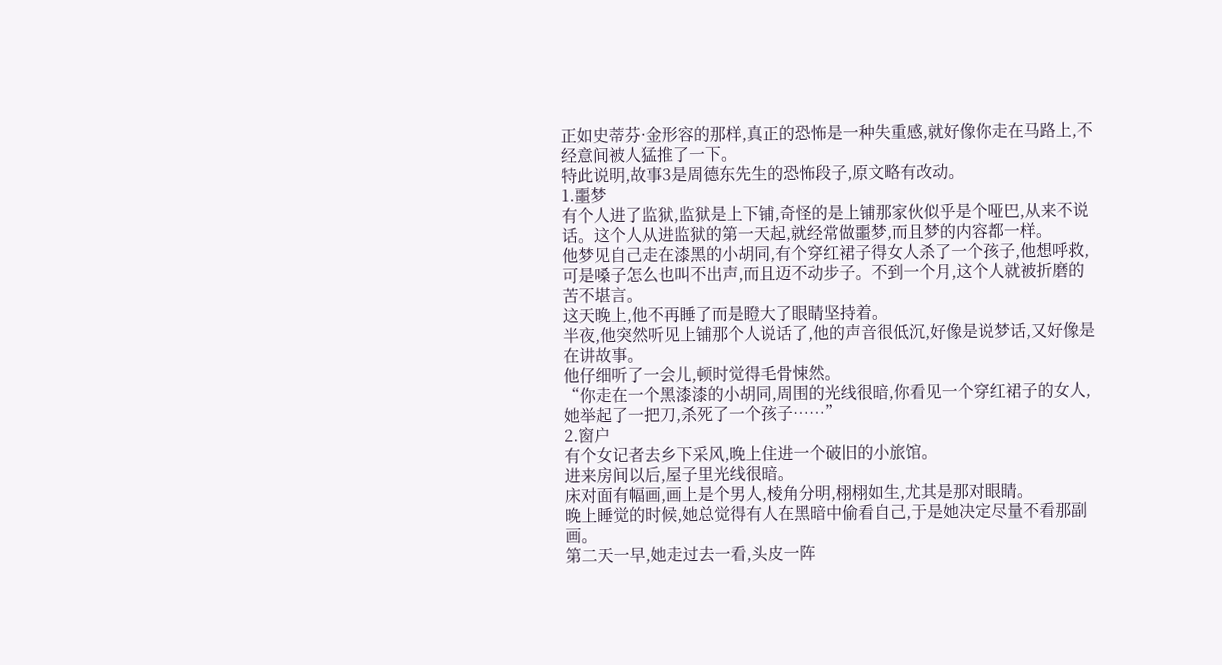正如史蒂芬·金形容的那样,真正的恐怖是一种失重感,就好像你走在马路上,不经意间被人猛推了一下。
特此说明,故事3是周德东先生的恐怖段子,原文略有改动。
1.噩梦
有个人进了监狱,监狱是上下铺,奇怪的是上铺那家伙似乎是个哑巴,从来不说话。这个人从进监狱的第一天起,就经常做噩梦,而且梦的内容都一样。
他梦见自己走在漆黑的小胡同,有个穿红裙子得女人杀了一个孩子,他想呼救,可是嗓子怎么也叫不出声,而且迈不动步子。不到一个月,这个人就被折磨的苦不堪言。
这天晚上,他不再睡了而是瞪大了眼睛坚持着。
半夜,他突然听见上铺那个人说话了,他的声音很低沉,好像是说梦话,又好像是在讲故事。
他仔细听了一会儿,顿时觉得毛骨悚然。
“你走在一个黑漆漆的小胡同,周围的光线很暗,你看见一个穿红裙子的女人,她举起了一把刀,杀死了一个孩子……”
2.窗户
有个女记者去乡下采风,晚上住进一个破旧的小旅馆。
进来房间以后,屋子里光线很暗。
床对面有幅画,画上是个男人,棱角分明,栩栩如生,尤其是那对眼睛。
晚上睡觉的时候,她总觉得有人在黑暗中偷看自己,于是她决定尽量不看那副画。
第二天一早,她走过去一看,头皮一阵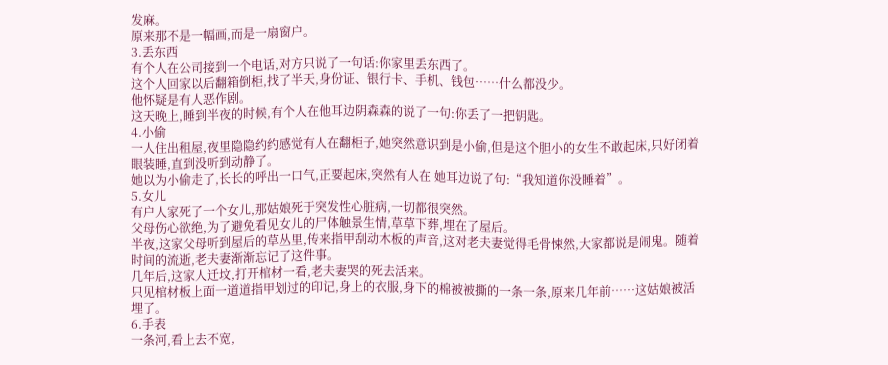发麻。
原来那不是一幅画,而是一扇窗户。
3.丢东西
有个人在公司接到一个电话,对方只说了一句话:你家里丢东西了。
这个人回家以后翻箱倒柜,找了半天,身份证、银行卡、手机、钱包……什么都没少。
他怀疑是有人恶作剧。
这天晚上,睡到半夜的时候,有个人在他耳边阴森森的说了一句:你丢了一把钥匙。
4.小偷
一人住出租屋,夜里隐隐约约感觉有人在翻柜子,她突然意识到是小偷,但是这个胆小的女生不敢起床,只好闭着眼装睡,直到没听到动静了。
她以为小偷走了,长长的呼出一口气,正要起床,突然有人在 她耳边说了句:“我知道你没睡着”。
5.女儿
有户人家死了一个女儿,那姑娘死于突发性心脏病,一切都很突然。
父母伤心欲绝,为了避免看见女儿的尸体触景生情,草草下葬,埋在了屋后。
半夜,这家父母听到屋后的草丛里,传来指甲刮动木板的声音,这对老夫妻觉得毛骨悚然,大家都说是闹鬼。随着时间的流逝,老夫妻渐渐忘记了这件事。
几年后,这家人迁坟,打开棺材一看,老夫妻哭的死去活来。
只见棺材板上面一道道指甲划过的印记,身上的衣服,身下的棉被被撕的一条一条,原来几年前……这姑娘被活埋了。
6.手表
一条河,看上去不宽,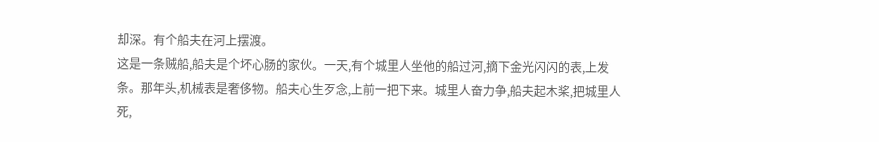却深。有个船夫在河上摆渡。
这是一条贼船,船夫是个坏心肠的家伙。一天,有个城里人坐他的船过河,摘下金光闪闪的表,上发条。那年头,机械表是奢侈物。船夫心生歹念,上前一把下来。城里人奋力争,船夫起木桨,把城里人死,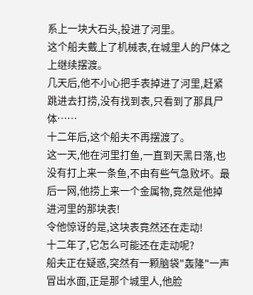系上一块大石头,投进了河里。
这个船夫戴上了机械表,在城里人的尸体之上继续摆渡。
几天后,他不小心把手表掉进了河里,赶紧跳进去打捞,没有找到表,只看到了那具尸体……
十二年后,这个船夫不再摆渡了。
这一天,他在河里打鱼,一直到天黑日落,也没有打上来一条鱼,不由有些气急败坏。最后一网,他捞上来一个金属物,竟然是他掉进河里的那块表!
令他惊讶的是,这块表竟然还在走动!
十二年了,它怎么可能还在走动呢?
船夫正在疑惑,突然有一颗脑袋"轰隆"一声冒出水面,正是那个城里人,他脸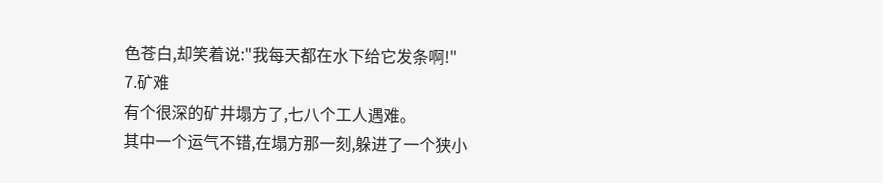色苍白,却笑着说:"我每天都在水下给它发条啊!"
7.矿难
有个很深的矿井塌方了,七八个工人遇难。
其中一个运气不错,在塌方那一刻,躲进了一个狭小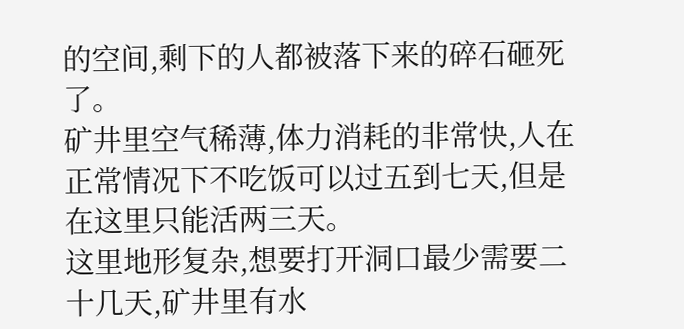的空间,剩下的人都被落下来的碎石砸死了。
矿井里空气稀薄,体力消耗的非常快,人在正常情况下不吃饭可以过五到七天,但是在这里只能活两三天。
这里地形复杂,想要打开洞口最少需要二十几天,矿井里有水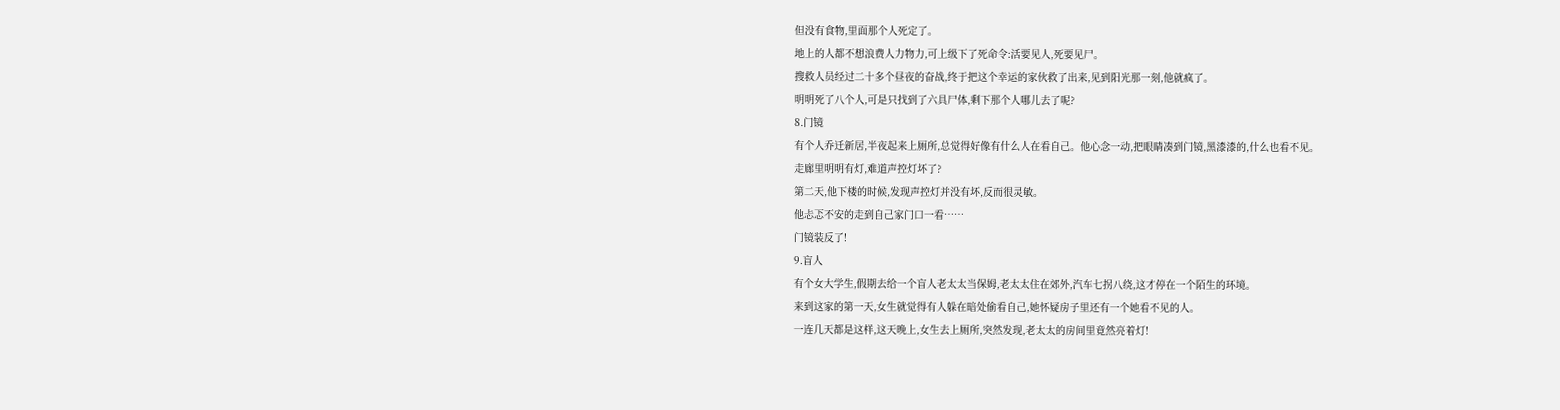但没有食物,里面那个人死定了。
地上的人都不想浪费人力物力,可上级下了死命令:活要见人,死要见尸。
搜救人员经过二十多个昼夜的奋战,终于把这个幸运的家伙救了出来,见到阳光那一刻,他就疯了。
明明死了八个人,可是只找到了六具尸体,剩下那个人哪儿去了呢?
8.门镜
有个人乔迁新居,半夜起来上厕所,总觉得好像有什么人在看自己。他心念一动,把眼睛凑到门镜,黑漆漆的,什么也看不见。
走廊里明明有灯,难道声控灯坏了?
第二天,他下楼的时候,发现声控灯并没有坏,反而很灵敏。
他忐忑不安的走到自己家门口一看……
门镜装反了!
9.盲人
有个女大学生,假期去给一个盲人老太太当保姆,老太太住在郊外,汽车七拐八绕,这才停在一个陌生的环境。
来到这家的第一天,女生就觉得有人躲在暗处偷看自己,她怀疑房子里还有一个她看不见的人。
一连几天都是这样,这天晚上,女生去上厕所,突然发现,老太太的房间里竟然亮着灯!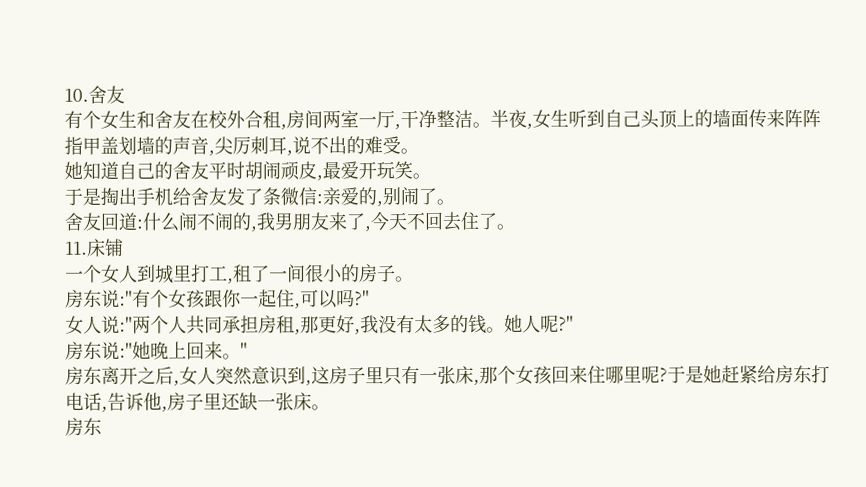10.舍友
有个女生和舍友在校外合租,房间两室一厅,干净整洁。半夜,女生听到自己头顶上的墙面传来阵阵指甲盖划墙的声音,尖厉刺耳,说不出的难受。
她知道自己的舍友平时胡闹顽皮,最爱开玩笑。
于是掏出手机给舍友发了条微信:亲爱的,别闹了。
舍友回道:什么闹不闹的,我男朋友来了,今天不回去住了。
11.床铺
一个女人到城里打工,租了一间很小的房子。
房东说:"有个女孩跟你一起住,可以吗?"
女人说:"两个人共同承担房租,那更好,我没有太多的钱。她人呢?"
房东说:"她晚上回来。"
房东离开之后,女人突然意识到,这房子里只有一张床,那个女孩回来住哪里呢?于是她赶紧给房东打电话,告诉他,房子里还缺一张床。
房东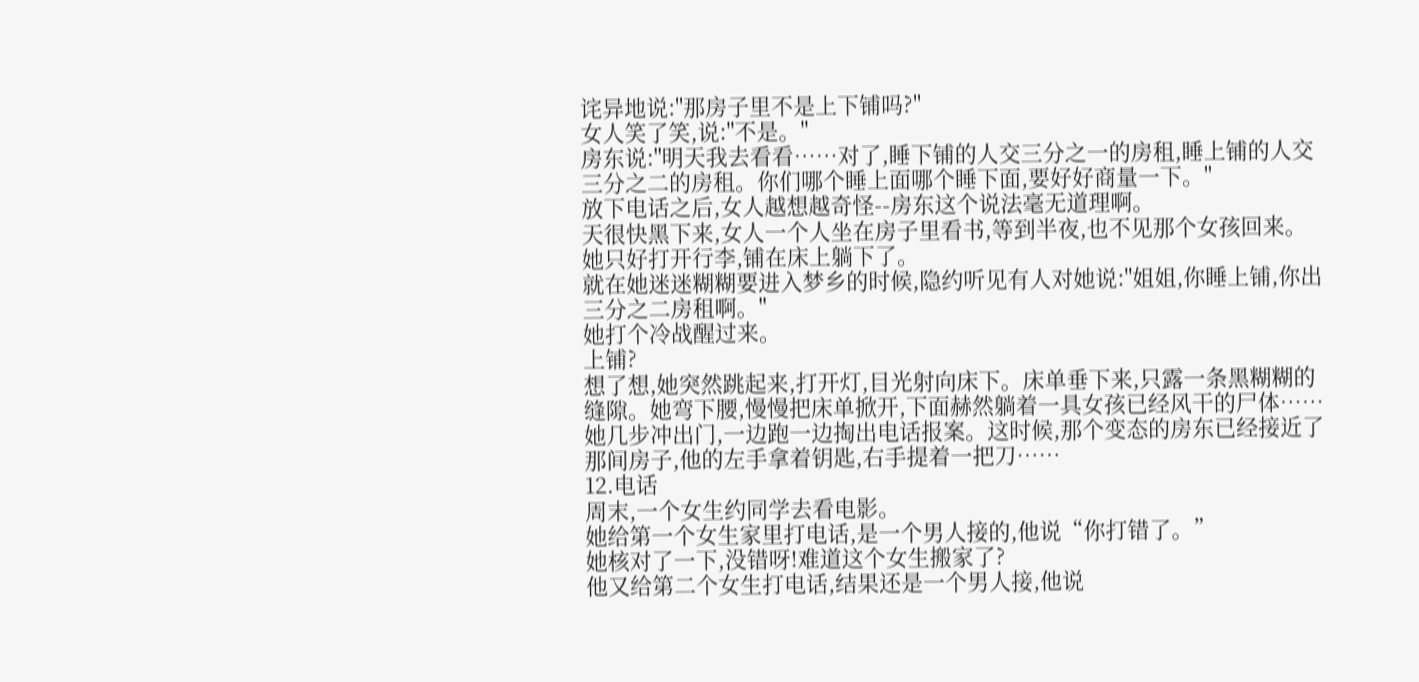诧异地说:"那房子里不是上下铺吗?"
女人笑了笑,说:"不是。"
房东说:"明天我去看看……对了,睡下铺的人交三分之一的房租,睡上铺的人交三分之二的房租。你们哪个睡上面哪个睡下面,要好好商量一下。"
放下电话之后,女人越想越奇怪--房东这个说法毫无道理啊。
天很快黑下来,女人一个人坐在房子里看书,等到半夜,也不见那个女孩回来。她只好打开行李,铺在床上躺下了。
就在她迷迷糊糊要进入梦乡的时候,隐约听见有人对她说:"姐姐,你睡上铺,你出三分之二房租啊。"
她打个冷战醒过来。
上铺?
想了想,她突然跳起来,打开灯,目光射向床下。床单垂下来,只露一条黑糊糊的缝隙。她弯下腰,慢慢把床单掀开,下面赫然躺着一具女孩已经风干的尸体……
她几步冲出门,一边跑一边掏出电话报案。这时候,那个变态的房东已经接近了那间房子,他的左手拿着钥匙,右手提着一把刀……
12.电话
周末,一个女生约同学去看电影。
她给第一个女生家里打电话,是一个男人接的,他说“你打错了。”
她核对了一下,没错呀!难道这个女生搬家了?
他又给第二个女生打电话,结果还是一个男人接,他说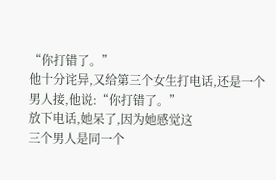“你打错了。”
他十分诧异,又给第三个女生打电话,还是一个男人接,他说:“你打错了。”
放下电话,她呆了,因为她感觉这
三个男人是同一个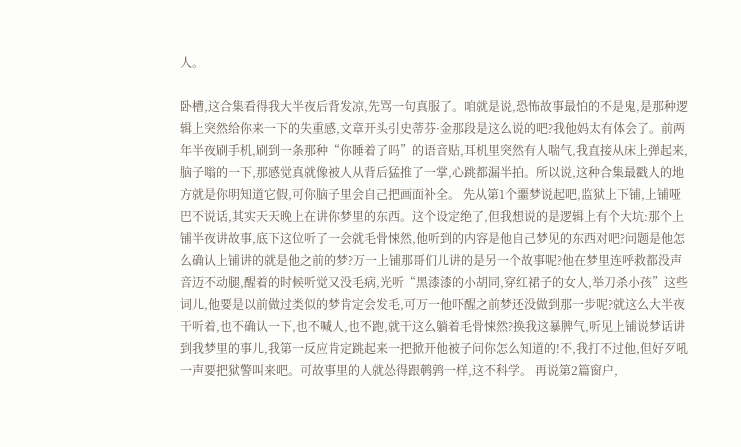人。

卧槽,这合集看得我大半夜后背发凉,先骂一句真服了。咱就是说,恐怖故事最怕的不是鬼,是那种逻辑上突然给你来一下的失重感,文章开头引史蒂芬·金那段是这么说的吧?我他妈太有体会了。前两年半夜刷手机,刷到一条那种“你睡着了吗”的语音贴,耳机里突然有人喘气,我直接从床上弹起来,脑子嗡的一下,那感觉真就像被人从背后猛推了一掌,心跳都漏半拍。所以说,这种合集最戳人的地方就是你明知道它假,可你脑子里会自己把画面补全。 先从第1个噩梦说起吧,监狱上下铺,上铺哑巴不说话,其实天天晚上在讲你梦里的东西。这个设定绝了,但我想说的是逻辑上有个大坑:那个上铺半夜讲故事,底下这位听了一会就毛骨悚然,他听到的内容是他自己梦见的东西对吧?问题是他怎么确认上铺讲的就是他之前的梦?万一上铺那哥们儿讲的是另一个故事呢?他在梦里连呼救都没声音迈不动腿,醒着的时候听觉又没毛病,光听“黑漆漆的小胡同,穿红裙子的女人,举刀杀小孩”这些词儿,他要是以前做过类似的梦肯定会发毛,可万一他吓醒之前梦还没做到那一步呢?就这么大半夜干听着,也不确认一下,也不喊人,也不跑,就干这么躺着毛骨悚然?换我这暴脾气,听见上铺说梦话讲到我梦里的事儿,我第一反应肯定跳起来一把掀开他被子问你怎么知道的!不,我打不过他,但好歹吼一声要把狱警叫来吧。可故事里的人就怂得跟鹌鹑一样,这不科学。 再说第2篇窗户,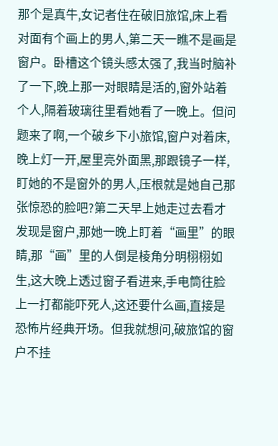那个是真牛,女记者住在破旧旅馆,床上看对面有个画上的男人,第二天一瞧不是画是窗户。卧槽这个镜头感太强了,我当时脑补了一下,晚上那一对眼睛是活的,窗外站着个人,隔着玻璃往里看她看了一晚上。但问题来了啊,一个破乡下小旅馆,窗户对着床,晚上灯一开,屋里亮外面黑,那跟镜子一样,盯她的不是窗外的男人,压根就是她自己那张惊恐的脸吧?第二天早上她走过去看才发现是窗户,那她一晚上盯着“画里”的眼睛,那“画”里的人倒是棱角分明栩栩如生,这大晚上透过窗子看进来,手电筒往脸上一打都能吓死人,这还要什么画,直接是恐怖片经典开场。但我就想问,破旅馆的窗户不挂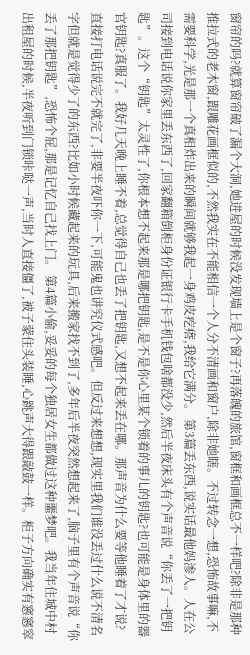窗帘的吗?就算窗帘破了漏个大洞,她进屋的时候没发现墙上是个窗子?再落魄的旅馆,窗框和画框总不一样吧?除非是那种推拉式的老木窗,跟雕花画框似的,不然我实在不能相信一个人分不清画和窗户,除非她瞎。不过转念一想,恐怖故事嘛,不需要科学,光是那一个真相炸出来的瞬间就够我起一身鸡皮疙瘩,我给它满分。 第3篇丢东西,说实话最他妈渗人。人在公司接到电话说你家里丢东西了,回家翻箱倒柜身份证银行卡手机钱包啥都没少,然后半夜床头有个声音说“你丢了一把钥匙”。这个“钥匙”太灵性了,你根本想不起来那是哪把钥匙,是不是你心里某个锁着的事儿的钥匙?也可能是身体里的器官钥匙?真服了。我好几天晚上睡不着,总觉得自己也丢了把钥匙,又想不起来丢在哪。那声音为什么要等他睡着了才说?直接打电话说完不就完了,非要半夜吓你一下,可能鬼也讲究仪式感吧。但反过来想想,现实里我们谁没丢过什么说不清名字但就是觉得少了的东西?比如小时候藏起来的玩具,后来搬家找不到了,多年后半夜突然想起来了,脑子里有个声音说“你丢了那把钥匙”,恐怖个屁,那是记忆自己找上门。 第4篇小偷,妥妥的每个独居女生都做过这种噩梦吧。我当年住城中村出租屋的时候,半夜听到门锁咔哒一声,当时人直接僵了,被子蒙住头装睡,心跳声大得跟敲鼓一样。柜子方向确实有窸窸窣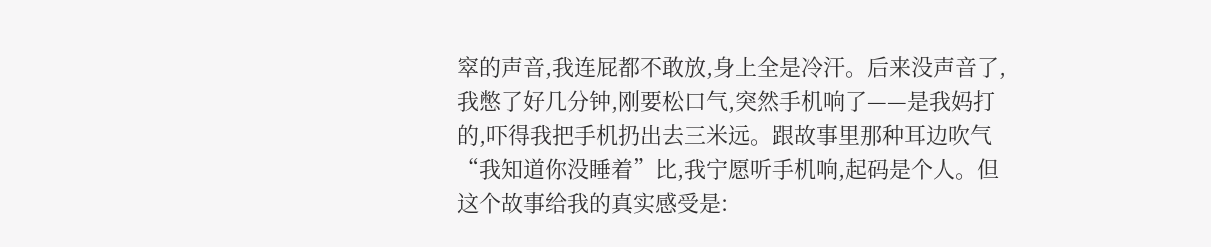窣的声音,我连屁都不敢放,身上全是冷汗。后来没声音了,我憋了好几分钟,刚要松口气,突然手机响了——是我妈打的,吓得我把手机扔出去三米远。跟故事里那种耳边吹气“我知道你没睡着”比,我宁愿听手机响,起码是个人。但这个故事给我的真实感受是: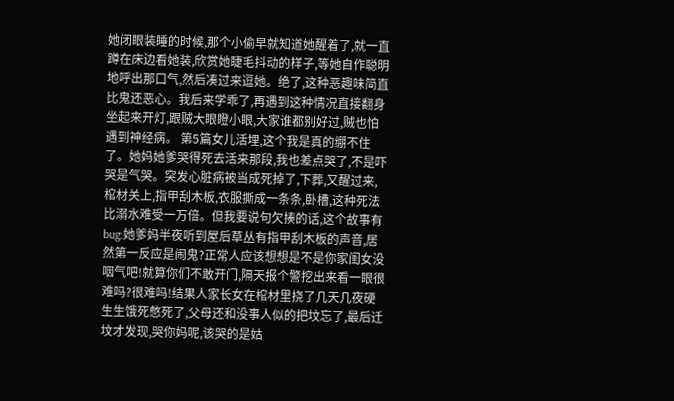她闭眼装睡的时候,那个小偷早就知道她醒着了,就一直蹲在床边看她装,欣赏她睫毛抖动的样子,等她自作聪明地呼出那口气,然后凑过来逗她。绝了,这种恶趣味简直比鬼还恶心。我后来学乖了,再遇到这种情况直接翻身坐起来开灯,跟贼大眼瞪小眼,大家谁都别好过,贼也怕遇到神经病。 第5篇女儿活埋,这个我是真的绷不住了。她妈她爹哭得死去活来那段,我也差点哭了,不是吓哭是气哭。突发心脏病被当成死掉了,下葬,又醒过来,棺材关上,指甲刮木板,衣服撕成一条条,卧槽,这种死法比溺水难受一万倍。但我要说句欠揍的话,这个故事有bug:她爹妈半夜听到屋后草丛有指甲刮木板的声音,居然第一反应是闹鬼?正常人应该想想是不是你家闺女没咽气吧!就算你们不敢开门,隔天报个警挖出来看一眼很难吗?很难吗!结果人家长女在棺材里挠了几天几夜硬生生饿死憋死了,父母还和没事人似的把坟忘了,最后迁坟才发现,哭你妈呢,该哭的是姑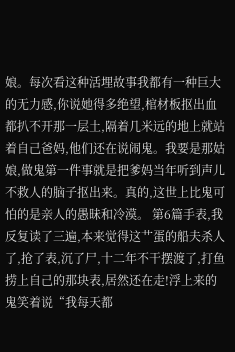娘。每次看这种活埋故事我都有一种巨大的无力感,你说她得多绝望,棺材板抠出血都扒不开那一层土,隔着几米远的地上就站着自己爸妈,他们还在说闹鬼。我要是那姑娘,做鬼第一件事就是把爹妈当年听到声儿不救人的脑子抠出来。真的,这世上比鬼可怕的是亲人的愚昧和冷漠。 第6篇手表,我反复读了三遍,本来觉得这艹蛋的船夫杀人了,抢了表,沉了尸,十二年不干摆渡了,打鱼捞上自己的那块表,居然还在走!浮上来的鬼笑着说“我每天都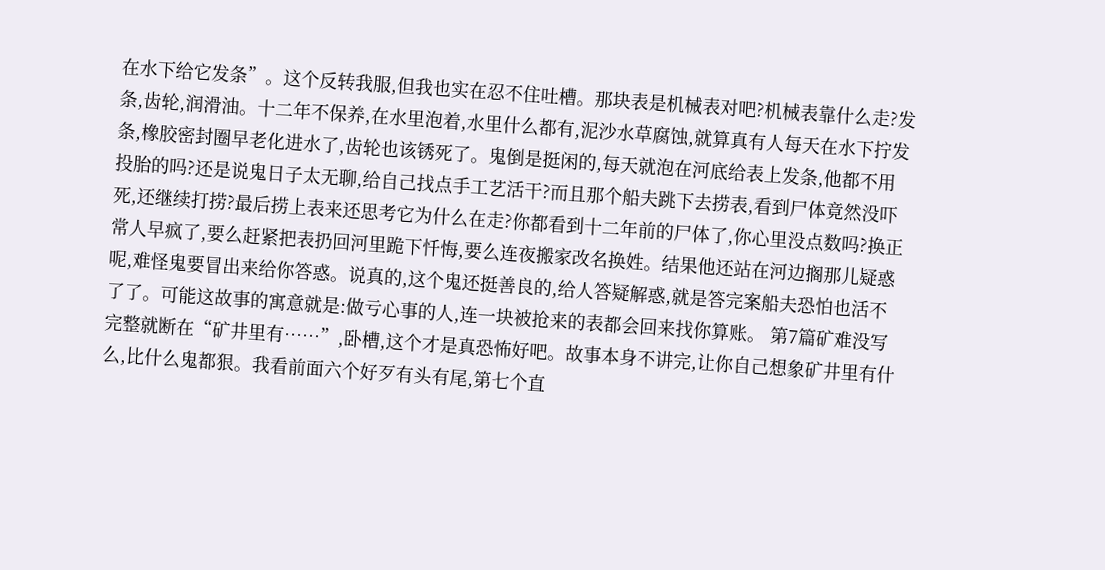在水下给它发条”。这个反转我服,但我也实在忍不住吐槽。那块表是机械表对吧?机械表靠什么走?发条,齿轮,润滑油。十二年不保养,在水里泡着,水里什么都有,泥沙水草腐蚀,就算真有人每天在水下拧发条,橡胶密封圈早老化进水了,齿轮也该锈死了。鬼倒是挺闲的,每天就泡在河底给表上发条,他都不用投胎的吗?还是说鬼日子太无聊,给自己找点手工艺活干?而且那个船夫跳下去捞表,看到尸体竟然没吓死,还继续打捞?最后捞上表来还思考它为什么在走?你都看到十二年前的尸体了,你心里没点数吗?换正常人早疯了,要么赶紧把表扔回河里跪下忏悔,要么连夜搬家改名换姓。结果他还站在河边搁那儿疑惑呢,难怪鬼要冒出来给你答惑。说真的,这个鬼还挺善良的,给人答疑解惑,就是答完案船夫恐怕也活不了了。可能这故事的寓意就是:做亏心事的人,连一块被抢来的表都会回来找你算账。 第7篇矿难没写完整就断在“矿井里有……”,卧槽,这个才是真恐怖好吧。故事本身不讲完,让你自己想象矿井里有什么,比什么鬼都狠。我看前面六个好歹有头有尾,第七个直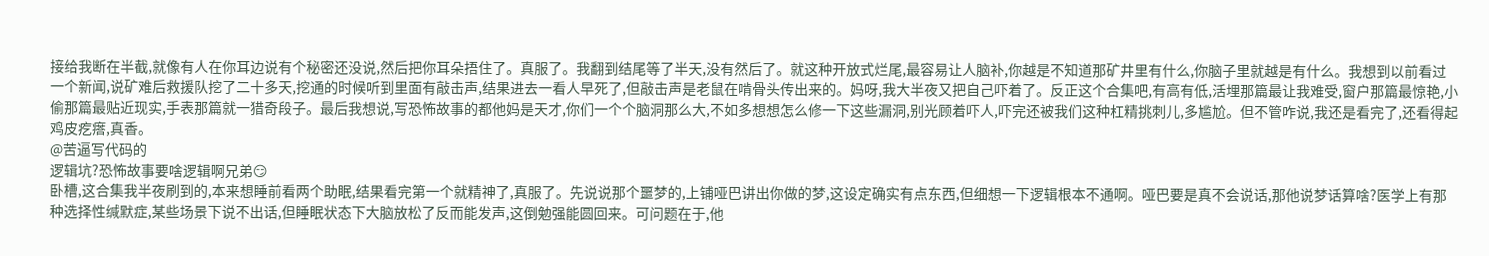接给我断在半截,就像有人在你耳边说有个秘密还没说,然后把你耳朵捂住了。真服了。我翻到结尾等了半天,没有然后了。就这种开放式烂尾,最容易让人脑补,你越是不知道那矿井里有什么,你脑子里就越是有什么。我想到以前看过一个新闻,说矿难后救援队挖了二十多天,挖通的时候听到里面有敲击声,结果进去一看人早死了,但敲击声是老鼠在啃骨头传出来的。妈呀,我大半夜又把自己吓着了。反正这个合集吧,有高有低,活埋那篇最让我难受,窗户那篇最惊艳,小偷那篇最贴近现实,手表那篇就一猎奇段子。最后我想说,写恐怖故事的都他妈是天才,你们一个个脑洞那么大,不如多想想怎么修一下这些漏洞,别光顾着吓人,吓完还被我们这种杠精挑刺儿,多尴尬。但不管咋说,我还是看完了,还看得起鸡皮疙瘩,真香。
@苦逼写代码的
逻辑坑?恐怖故事要啥逻辑啊兄弟😏
卧槽,这合集我半夜刷到的,本来想睡前看两个助眠,结果看完第一个就精神了,真服了。先说说那个噩梦的,上铺哑巴讲出你做的梦,这设定确实有点东西,但细想一下逻辑根本不通啊。哑巴要是真不会说话,那他说梦话算啥?医学上有那种选择性缄默症,某些场景下说不出话,但睡眠状态下大脑放松了反而能发声,这倒勉强能圆回来。可问题在于,他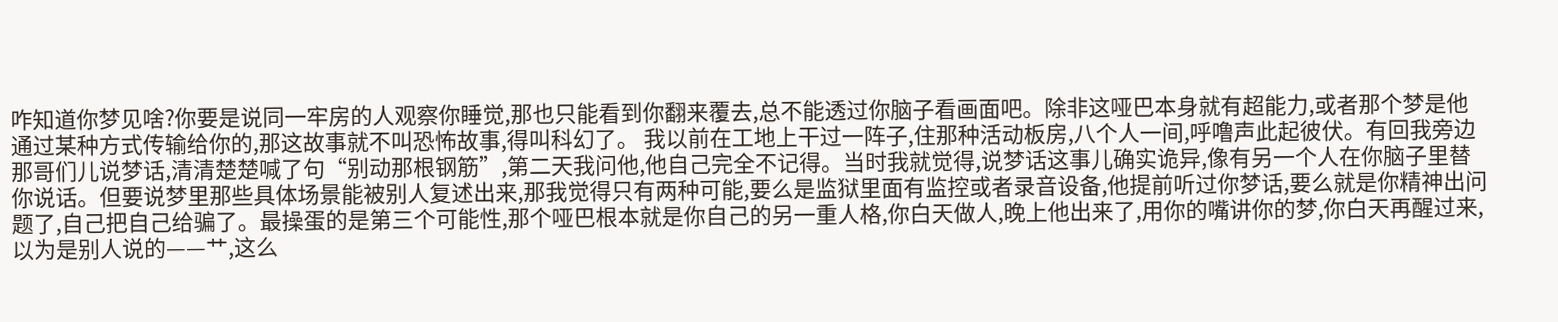咋知道你梦见啥?你要是说同一牢房的人观察你睡觉,那也只能看到你翻来覆去,总不能透过你脑子看画面吧。除非这哑巴本身就有超能力,或者那个梦是他通过某种方式传输给你的,那这故事就不叫恐怖故事,得叫科幻了。 我以前在工地上干过一阵子,住那种活动板房,八个人一间,呼噜声此起彼伏。有回我旁边那哥们儿说梦话,清清楚楚喊了句“别动那根钢筋”,第二天我问他,他自己完全不记得。当时我就觉得,说梦话这事儿确实诡异,像有另一个人在你脑子里替你说话。但要说梦里那些具体场景能被别人复述出来,那我觉得只有两种可能,要么是监狱里面有监控或者录音设备,他提前听过你梦话,要么就是你精神出问题了,自己把自己给骗了。最操蛋的是第三个可能性,那个哑巴根本就是你自己的另一重人格,你白天做人,晚上他出来了,用你的嘴讲你的梦,你白天再醒过来,以为是别人说的——艹,这么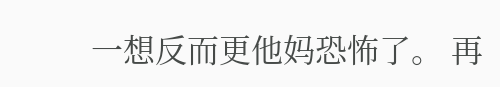一想反而更他妈恐怖了。 再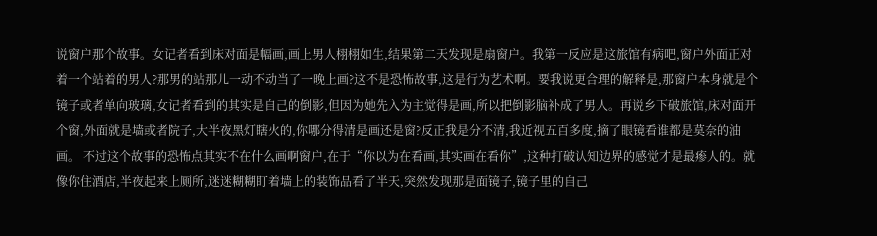说窗户那个故事。女记者看到床对面是幅画,画上男人栩栩如生,结果第二天发现是扇窗户。我第一反应是这旅馆有病吧,窗户外面正对着一个站着的男人?那男的站那儿一动不动当了一晚上画?这不是恐怖故事,这是行为艺术啊。要我说更合理的解释是,那窗户本身就是个镜子或者单向玻璃,女记者看到的其实是自己的倒影,但因为她先入为主觉得是画,所以把倒影脑补成了男人。再说乡下破旅馆,床对面开个窗,外面就是墙或者院子,大半夜黑灯瞎火的,你哪分得清是画还是窗?反正我是分不清,我近视五百多度,摘了眼镜看谁都是莫奈的油画。 不过这个故事的恐怖点其实不在什么画啊窗户,在于“你以为在看画,其实画在看你”,这种打破认知边界的感觉才是最瘆人的。就像你住酒店,半夜起来上厕所,迷迷糊糊盯着墙上的装饰品看了半天,突然发现那是面镜子,镜子里的自己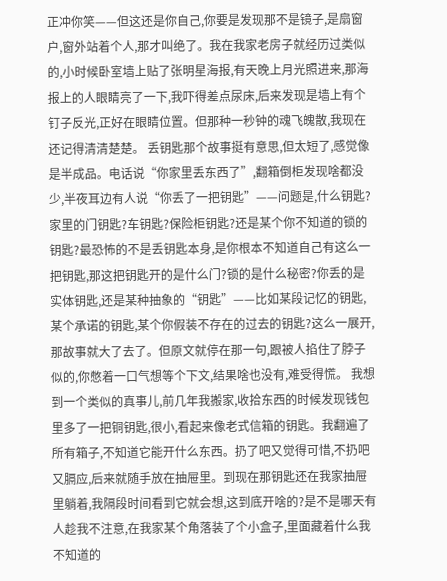正冲你笑——但这还是你自己,你要是发现那不是镜子,是扇窗户,窗外站着个人,那才叫绝了。我在我家老房子就经历过类似的,小时候卧室墙上贴了张明星海报,有天晚上月光照进来,那海报上的人眼睛亮了一下,我吓得差点尿床,后来发现是墙上有个钉子反光,正好在眼睛位置。但那种一秒钟的魂飞魄散,我现在还记得清清楚楚。 丢钥匙那个故事挺有意思,但太短了,感觉像是半成品。电话说“你家里丢东西了”,翻箱倒柜发现啥都没少,半夜耳边有人说“你丢了一把钥匙”——问题是,什么钥匙?家里的门钥匙?车钥匙?保险柜钥匙?还是某个你不知道的锁的钥匙?最恐怖的不是丢钥匙本身,是你根本不知道自己有这么一把钥匙,那这把钥匙开的是什么门?锁的是什么秘密?你丢的是实体钥匙,还是某种抽象的“钥匙”——比如某段记忆的钥匙,某个承诺的钥匙,某个你假装不存在的过去的钥匙?这么一展开,那故事就大了去了。但原文就停在那一句,跟被人掐住了脖子似的,你憋着一口气想等个下文,结果啥也没有,难受得慌。 我想到一个类似的真事儿,前几年我搬家,收拾东西的时候发现钱包里多了一把铜钥匙,很小,看起来像老式信箱的钥匙。我翻遍了所有箱子,不知道它能开什么东西。扔了吧又觉得可惜,不扔吧又膈应,后来就随手放在抽屉里。到现在那钥匙还在我家抽屉里躺着,我隔段时间看到它就会想,这到底开啥的?是不是哪天有人趁我不注意,在我家某个角落装了个小盒子,里面藏着什么我不知道的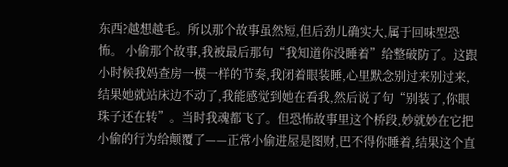东西?越想越毛。所以那个故事虽然短,但后劲儿确实大,属于回味型恐怖。 小偷那个故事,我被最后那句“我知道你没睡着”给整破防了。这跟小时候我妈查房一模一样的节奏,我闭着眼装睡,心里默念别过来别过来,结果她就站床边不动了,我能感觉到她在看我,然后说了句“别装了,你眼珠子还在转”。当时我魂都飞了。但恐怖故事里这个桥段,妙就妙在它把小偷的行为给颠覆了——正常小偷进屋是图财,巴不得你睡着,结果这个直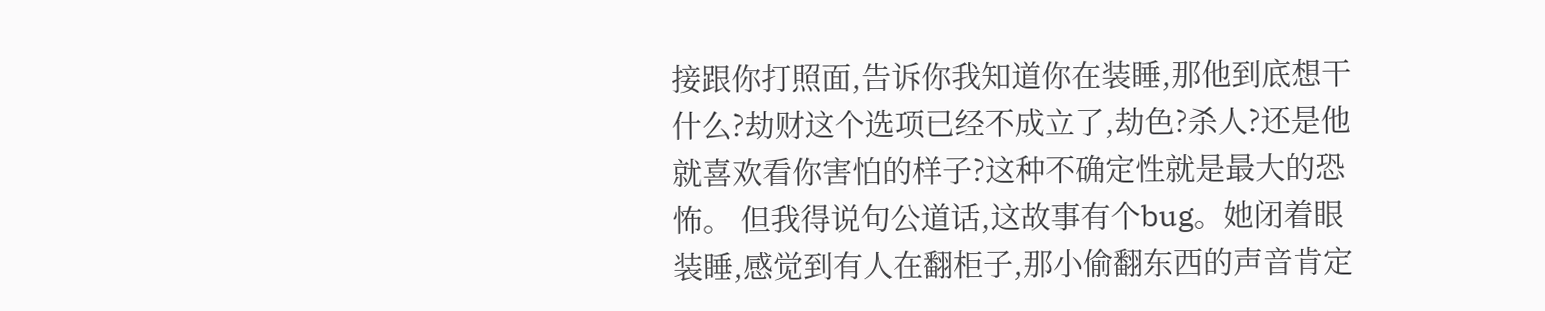接跟你打照面,告诉你我知道你在装睡,那他到底想干什么?劫财这个选项已经不成立了,劫色?杀人?还是他就喜欢看你害怕的样子?这种不确定性就是最大的恐怖。 但我得说句公道话,这故事有个bug。她闭着眼装睡,感觉到有人在翻柜子,那小偷翻东西的声音肯定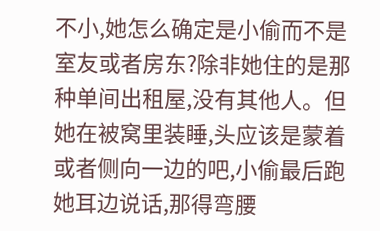不小,她怎么确定是小偷而不是室友或者房东?除非她住的是那种单间出租屋,没有其他人。但她在被窝里装睡,头应该是蒙着或者侧向一边的吧,小偷最后跑她耳边说话,那得弯腰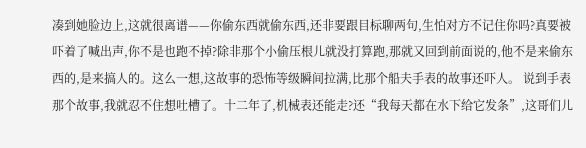凑到她脸边上,这就很离谱——你偷东西就偷东西,还非要跟目标聊两句,生怕对方不记住你吗?真要被吓着了喊出声,你不是也跑不掉?除非那个小偷压根儿就没打算跑,那就又回到前面说的,他不是来偷东西的,是来搞人的。这么一想,这故事的恐怖等级瞬间拉满,比那个船夫手表的故事还吓人。 说到手表那个故事,我就忍不住想吐槽了。十二年了,机械表还能走?还“我每天都在水下给它发条”,这哥们儿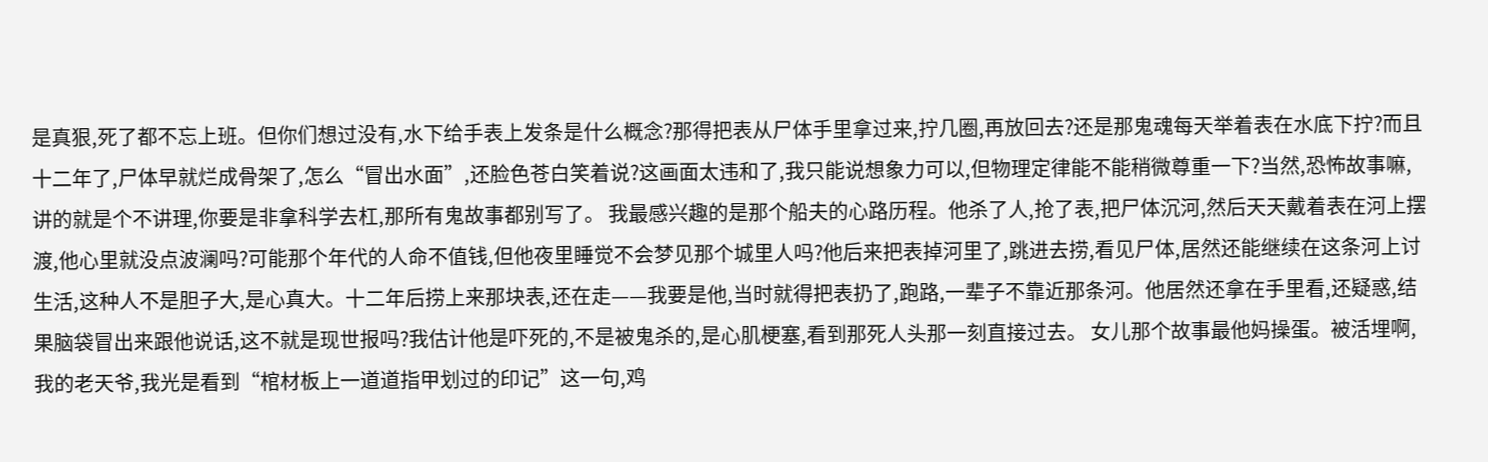是真狠,死了都不忘上班。但你们想过没有,水下给手表上发条是什么概念?那得把表从尸体手里拿过来,拧几圈,再放回去?还是那鬼魂每天举着表在水底下拧?而且十二年了,尸体早就烂成骨架了,怎么“冒出水面”,还脸色苍白笑着说?这画面太违和了,我只能说想象力可以,但物理定律能不能稍微尊重一下?当然,恐怖故事嘛,讲的就是个不讲理,你要是非拿科学去杠,那所有鬼故事都别写了。 我最感兴趣的是那个船夫的心路历程。他杀了人,抢了表,把尸体沉河,然后天天戴着表在河上摆渡,他心里就没点波澜吗?可能那个年代的人命不值钱,但他夜里睡觉不会梦见那个城里人吗?他后来把表掉河里了,跳进去捞,看见尸体,居然还能继续在这条河上讨生活,这种人不是胆子大,是心真大。十二年后捞上来那块表,还在走——我要是他,当时就得把表扔了,跑路,一辈子不靠近那条河。他居然还拿在手里看,还疑惑,结果脑袋冒出来跟他说话,这不就是现世报吗?我估计他是吓死的,不是被鬼杀的,是心肌梗塞,看到那死人头那一刻直接过去。 女儿那个故事最他妈操蛋。被活埋啊,我的老天爷,我光是看到“棺材板上一道道指甲划过的印记”这一句,鸡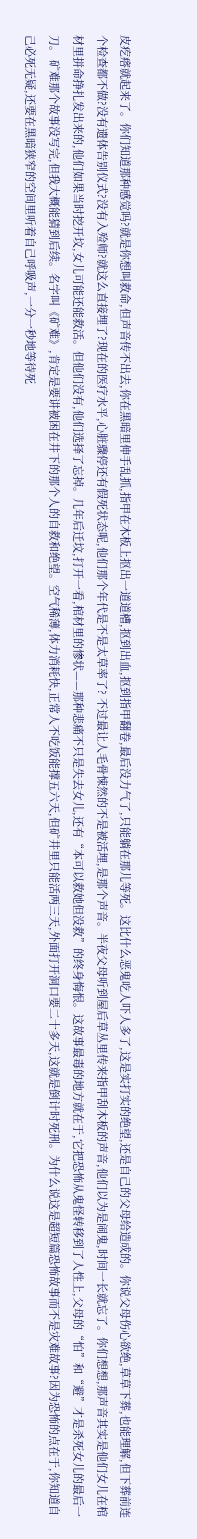皮疙瘩就起来了。你们知道那种感觉吗?就是你想叫救命,但声音传不出去,你在黑暗里伸手乱抓,指甲在木板上抠出一道道槽,抠到出血,抠到指甲翻卷,最后没力气了,只能躺在那儿等死。这比什么恶鬼吃人吓人多了,这是实打实的绝望,还是自己的父母给造成的。你说父母伤心欲绝,草草下葬,也能理解,但下葬前连个检查都不做?没有遗体告别仪式?没有入殓师?就这么直接埋了?现在的医疗水平,心脏骤停还有假死状态呢,他们那个年代是不是太草率了? 不过最让人毛骨悚然的不是被活埋,是那个声音。半夜父母听到屋后草丛里传来指甲刮木板的声音,他们以为是闹鬼,时间一长就忘了。你们想想,那声音其实是他们女儿在棺材里拼命挣扎发出来的,他们如果当时挖开坟,女儿可能还能救活。但他们没有,他们选择了忘掉。几年后迁坟,打开一看,棺材里的惨状——那种悲痛不只是失去女儿,还有“本可以救她但没救”的终身悔恨。这故事最毒的地方就在于,它把恐怖从鬼怪转移到了人性上,父母的“怕”和“避”才是杀死女儿的最后一刀。 矿难那个故事没写完,但我大概能猜到后续。名字叫《矿难》,肯定是要讲被困在井下的那个人的自救和绝望。空气稀薄,体力消耗快,正常人不吃饭能撑五六天,但矿井里只能活两三天,外面打开洞口要二十多天,这就是倒计时死刑。为什么说这是超短篇恐怖故事而不是灾难故事?因为恐怖的点在于,你知道自己必死无疑,还要在黑暗狭窄的空间里听着自己呼吸声,一分一秒地等待死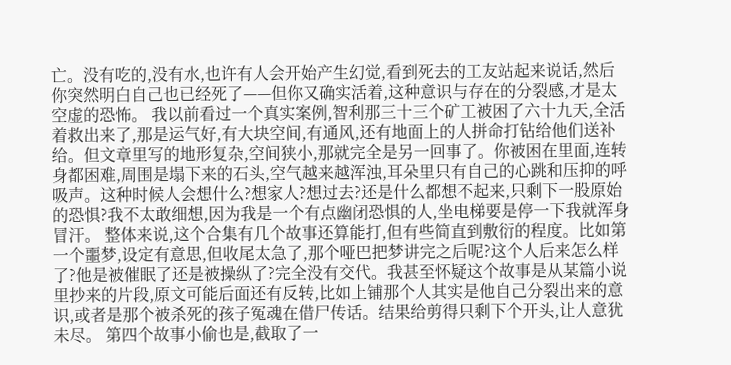亡。没有吃的,没有水,也许有人会开始产生幻觉,看到死去的工友站起来说话,然后你突然明白自己也已经死了——但你又确实活着,这种意识与存在的分裂感,才是太空虚的恐怖。 我以前看过一个真实案例,智利那三十三个矿工被困了六十九天,全活着救出来了,那是运气好,有大块空间,有通风,还有地面上的人拼命打钻给他们送补给。但文章里写的地形复杂,空间狭小,那就完全是另一回事了。你被困在里面,连转身都困难,周围是塌下来的石头,空气越来越浑浊,耳朵里只有自己的心跳和压抑的呼吸声。这种时候人会想什么?想家人?想过去?还是什么都想不起来,只剩下一股原始的恐惧?我不太敢细想,因为我是一个有点幽闭恐惧的人,坐电梯要是停一下我就浑身冒汗。 整体来说,这个合集有几个故事还算能打,但有些简直到敷衍的程度。比如第一个噩梦,设定有意思,但收尾太急了,那个哑巴把梦讲完之后呢?这个人后来怎么样了?他是被催眠了还是被操纵了?完全没有交代。我甚至怀疑这个故事是从某篇小说里抄来的片段,原文可能后面还有反转,比如上铺那个人其实是他自己分裂出来的意识,或者是那个被杀死的孩子冤魂在借尸传话。结果给剪得只剩下个开头,让人意犹未尽。 第四个故事小偷也是,截取了一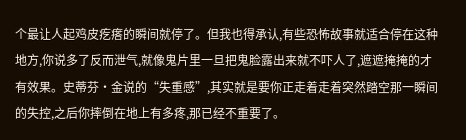个最让人起鸡皮疙瘩的瞬间就停了。但我也得承认,有些恐怖故事就适合停在这种地方,你说多了反而泄气,就像鬼片里一旦把鬼脸露出来就不吓人了,遮遮掩掩的才有效果。史蒂芬·金说的“失重感”,其实就是要你正走着走着突然踏空那一瞬间的失控,之后你摔倒在地上有多疼,那已经不重要了。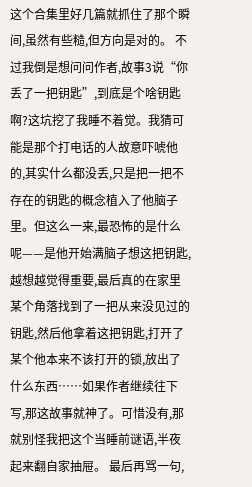这个合集里好几篇就抓住了那个瞬间,虽然有些糙,但方向是对的。 不过我倒是想问问作者,故事3说“你丢了一把钥匙”,到底是个啥钥匙啊?这坑挖了我睡不着觉。我猜可能是那个打电话的人故意吓唬他的,其实什么都没丢,只是把一把不存在的钥匙的概念植入了他脑子里。但这么一来,最恐怖的是什么呢——是他开始满脑子想这把钥匙,越想越觉得重要,最后真的在家里某个角落找到了一把从来没见过的钥匙,然后他拿着这把钥匙,打开了某个他本来不该打开的锁,放出了什么东西……如果作者继续往下写,那这故事就神了。可惜没有,那就别怪我把这个当睡前谜语,半夜起来翻自家抽屉。 最后再骂一句,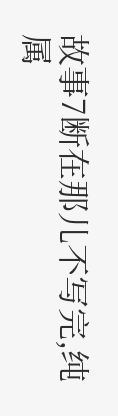故事7断在那儿不写完,纯属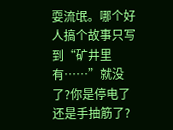耍流氓。哪个好人搞个故事只写到“矿井里有……”就没了?你是停电了还是手抽筋了?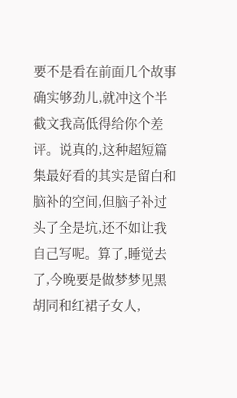要不是看在前面几个故事确实够劲儿,就冲这个半截文我高低得给你个差评。说真的,这种超短篇集最好看的其实是留白和脑补的空间,但脑子补过头了全是坑,还不如让我自己写呢。算了,睡觉去了,今晚要是做梦梦见黑胡同和红裙子女人,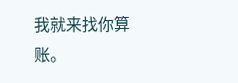我就来找你算账。